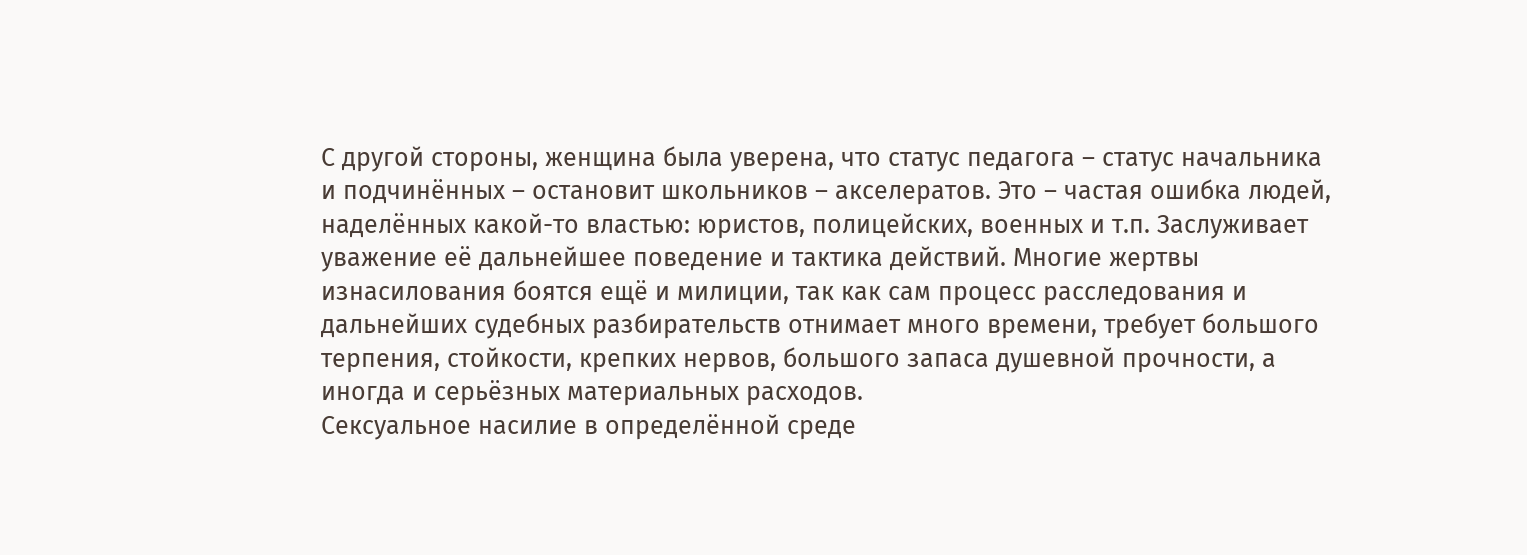С другой стороны, женщина была уверена, что статус педагога – статус начальника и подчинённых – остановит школьников – акселератов. Это – частая ошибка людей, наделённых какой-то властью: юристов, полицейских, военных и т.п. Заслуживает уважение её дальнейшее поведение и тактика действий. Многие жертвы изнасилования боятся ещё и милиции, так как сам процесс расследования и дальнейших судебных разбирательств отнимает много времени, требует большого терпения, стойкости, крепких нервов, большого запаса душевной прочности, а иногда и серьёзных материальных расходов.
Сексуальное насилие в определённой среде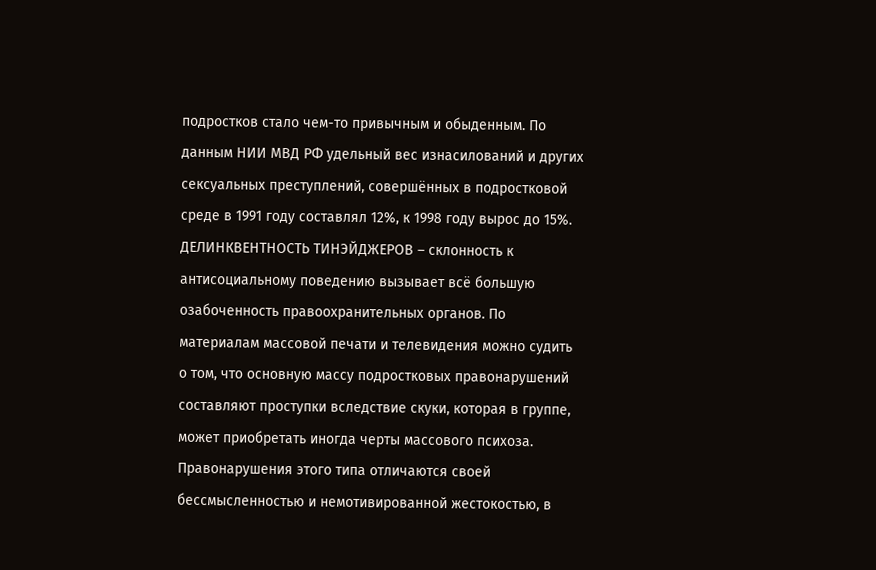подростков стало чем-то привычным и обыденным. По данным НИИ МВД РФ удельный вес изнасилований и других сексуальных преступлений, совершённых в подростковой среде в 1991 году составлял 12%, к 1998 году вырос до 15%.
ДЕЛИНКВЕНТНОСТЬ ТИНЭЙДЖЕРОВ – склонность к антисоциальному поведению вызывает всё большую озабоченность правоохранительных органов. По материалам массовой печати и телевидения можно судить о том, что основную массу подростковых правонарушений составляют проступки вследствие скуки, которая в группе, может приобретать иногда черты массового психоза. Правонарушения этого типа отличаются своей бессмысленностью и немотивированной жестокостью, в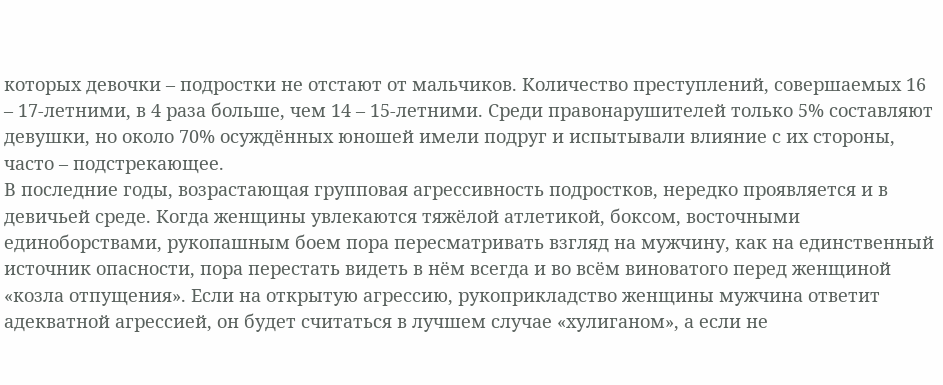которых девочки – подростки не отстают от мальчиков. Количество преступлений, совершаемых 16 – 17-летними, в 4 раза больше, чем 14 – 15-летними. Среди правонарушителей только 5% составляют девушки, но около 70% осуждённых юношей имели подруг и испытывали влияние с их стороны, часто – подстрекающее.
В последние годы, возрастающая групповая агрессивность подростков, нередко проявляется и в девичьей среде. Когда женщины увлекаются тяжёлой атлетикой, боксом, восточными единоборствами, рукопашным боем пора пересматривать взгляд на мужчину, как на единственный источник опасности, пора перестать видеть в нём всегда и во всём виноватого перед женщиной «козла отпущения». Если на открытую агрессию, рукоприкладство женщины мужчина ответит адекватной агрессией, он будет считаться в лучшем случае «хулиганом», а если не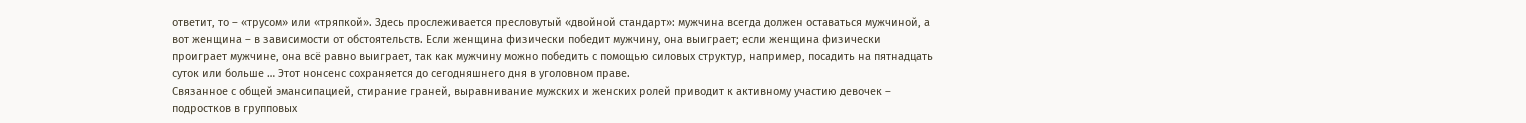ответит, то – «трусом» или «тряпкой». Здесь прослеживается пресловутый «двойной стандарт»: мужчина всегда должен оставаться мужчиной, а вот женщина – в зависимости от обстоятельств. Если женщина физически победит мужчину, она выиграет; если женщина физически проиграет мужчине, она всё равно выиграет, так как мужчину можно победить с помощью силовых структур, например, посадить на пятнадцать суток или больше … Этот нонсенс сохраняется до сегодняшнего дня в уголовном праве.
Связанное с общей эмансипацией, стирание граней, выравнивание мужских и женских ролей приводит к активному участию девочек – подростков в групповых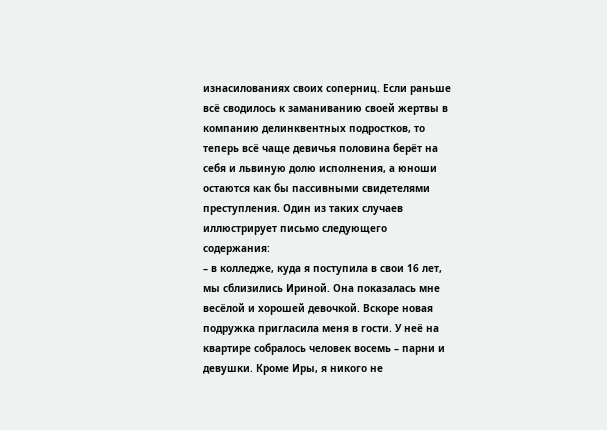изнасилованиях своих соперниц. Если раньше всё сводилось к заманиванию своей жертвы в компанию делинквентных подростков, то теперь всё чаще девичья половина берёт на себя и львиную долю исполнения, а юноши остаются как бы пассивными свидетелями преступления. Один из таких случаев иллюстрирует письмо следующего содержания:
– в колледже, куда я поступила в свои 16 лет, мы сблизились Ириной. Она показалась мне весёлой и хорошей девочкой. Вскоре новая подружка пригласила меня в гости. У неё на квартире собралось человек восемь – парни и девушки. Кроме Иры, я никого не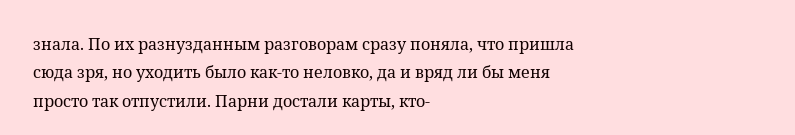знала. По их разнузданным разговорам сразу поняла, что пришла сюда зря, но уходить было как-то неловко, да и вряд ли бы меня просто так отпустили. Парни достали карты, кто-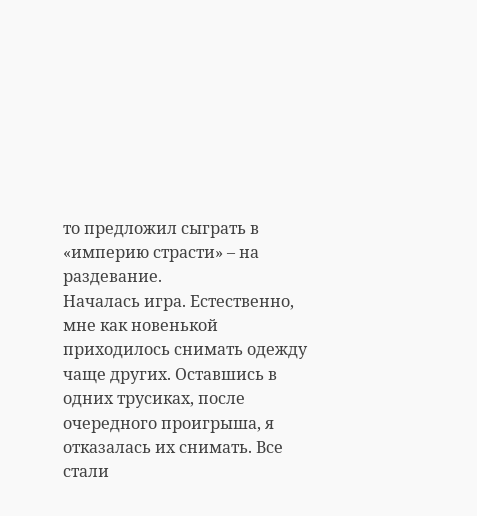то предложил сыграть в «империю страсти» – на раздевание.
Началась игра. Естественно, мне как новенькой приходилось снимать одежду чаще других. Оставшись в одних трусиках, после очередного проигрыша, я отказалась их снимать. Все стали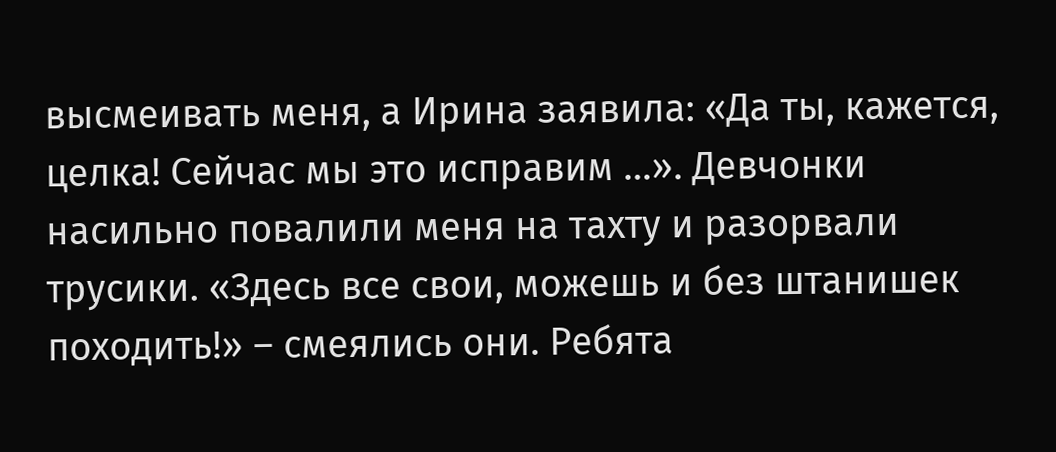высмеивать меня, а Ирина заявила: «Да ты, кажется, целка! Сейчас мы это исправим …». Девчонки насильно повалили меня на тахту и разорвали трусики. «Здесь все свои, можешь и без штанишек походить!» – смеялись они. Ребята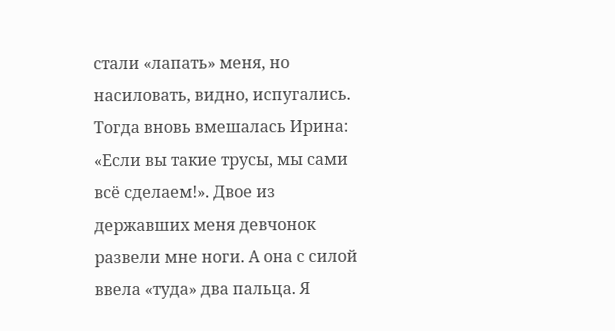стали «лапать» меня, но насиловать, видно, испугались. Тогда вновь вмешалась Ирина: «Если вы такие трусы, мы сами всё сделаем!». Двое из державших меня девчонок развели мне ноги. А она с силой ввела «туда» два пальца. Я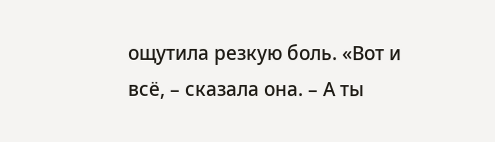ощутила резкую боль. «Вот и всё, – сказала она. – А ты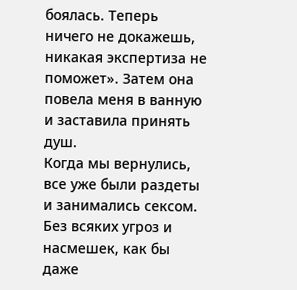боялась. Теперь ничего не докажешь, никакая экспертиза не поможет». Затем она повела меня в ванную и заставила принять душ.
Когда мы вернулись, все уже были раздеты и занимались сексом. Без всяких угроз и насмешек, как бы даже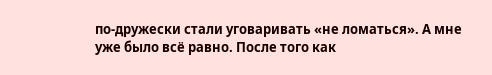по-дружески стали уговаривать «не ломаться». А мне уже было всё равно. После того как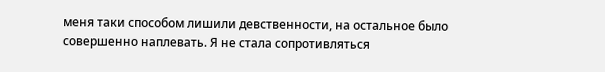меня таки способом лишили девственности, на остальное было совершенно наплевать. Я не стала сопротивляться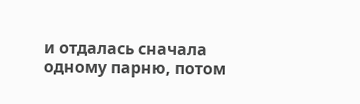и отдалась сначала одному парню, потом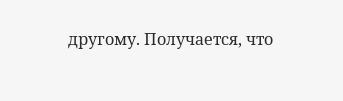другому. Получается, что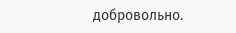добровольно.